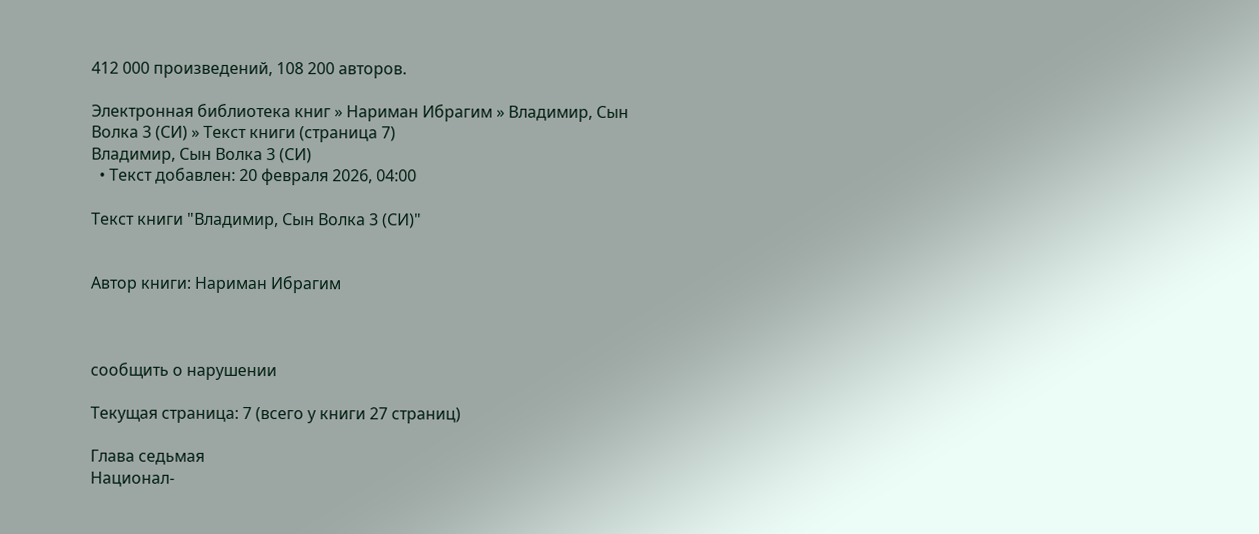412 000 произведений, 108 200 авторов.

Электронная библиотека книг » Нариман Ибрагим » Владимир, Сын Волка 3 (СИ) » Текст книги (страница 7)
Владимир, Сын Волка 3 (СИ)
  • Текст добавлен: 20 февраля 2026, 04:00

Текст книги "Владимир, Сын Волка 3 (СИ)"


Автор книги: Нариман Ибрагим



сообщить о нарушении

Текущая страница: 7 (всего у книги 27 страниц)

Глава седьмая
Национал-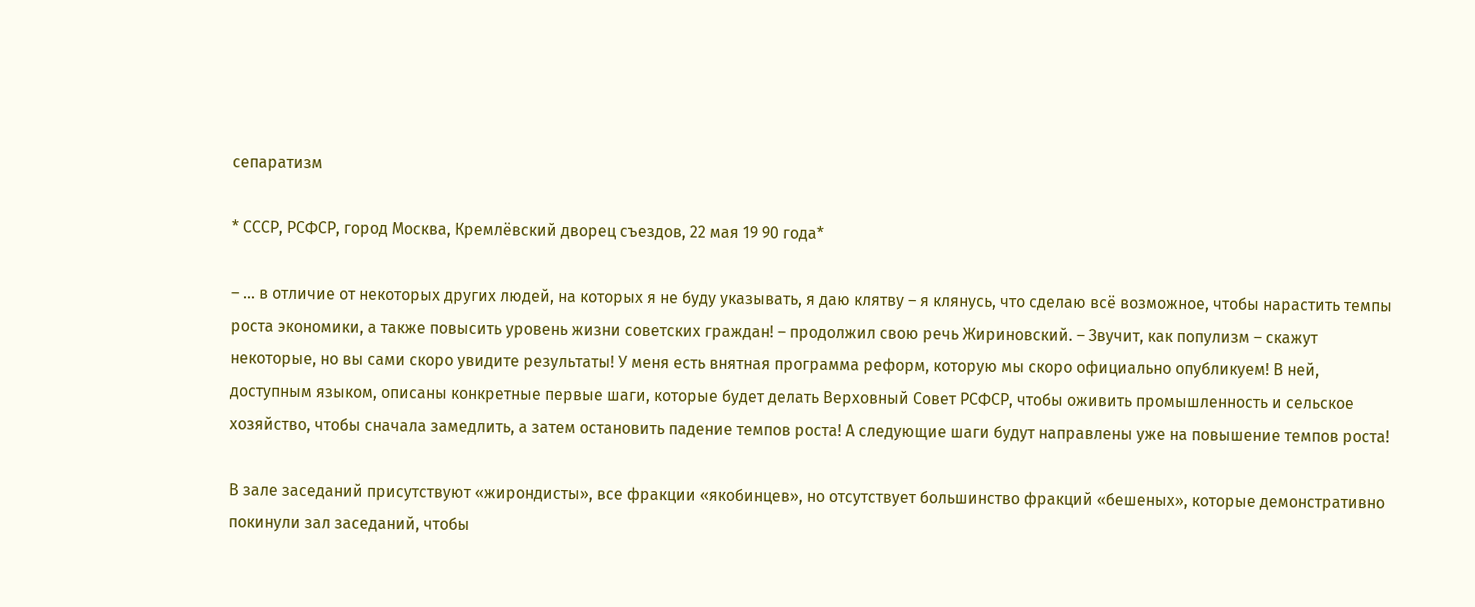сепаратизм

* СССР, РСФСР, город Москва, Кремлёвский дворец съездов, 22 мая 19 90 года*

– … в отличие от некоторых других людей, на которых я не буду указывать, я даю клятву – я клянусь, что сделаю всё возможное, чтобы нарастить темпы роста экономики, а также повысить уровень жизни советских граждан! – продолжил свою речь Жириновский. – Звучит, как популизм – скажут некоторые, но вы сами скоро увидите результаты! У меня есть внятная программа реформ, которую мы скоро официально опубликуем! В ней, доступным языком, описаны конкретные первые шаги, которые будет делать Верховный Совет РСФСР, чтобы оживить промышленность и сельское хозяйство, чтобы сначала замедлить, а затем остановить падение темпов роста! А следующие шаги будут направлены уже на повышение темпов роста!

В зале заседаний присутствуют «жирондисты», все фракции «якобинцев», но отсутствует большинство фракций «бешеных», которые демонстративно покинули зал заседаний, чтобы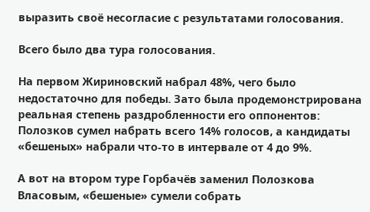выразить своё несогласие с результатами голосования.

Всего было два тура голосования.

На первом Жириновский набрал 48%, чего было недостаточно для победы. Зато была продемонстрирована реальная степень раздробленности его оппонентов: Полозков сумел набрать всего 14% голосов, а кандидаты «бешеных» набрали что-то в интервале от 4 до 9%.

А вот на втором туре Горбачёв заменил Полозкова Власовым, «бешеные» сумели собрать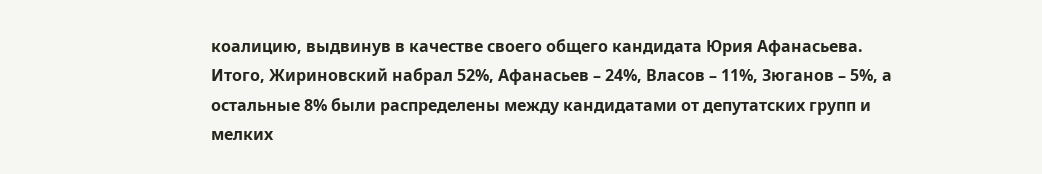коалицию, выдвинув в качестве своего общего кандидата Юрия Афанасьева. Итого, Жириновский набрал 52%, Афанасьев – 24%, Власов – 11%, Зюганов – 5%, а остальные 8% были распределены между кандидатами от депутатских групп и мелких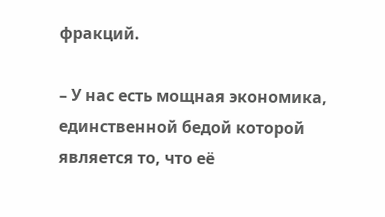фракций.

– У нас есть мощная экономика, единственной бедой которой является то, что её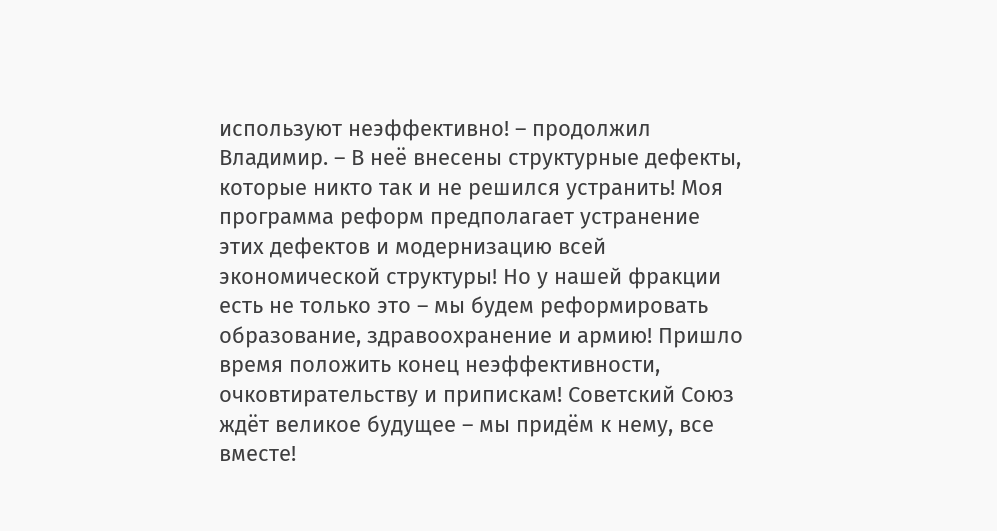используют неэффективно! – продолжил Владимир. – В неё внесены структурные дефекты, которые никто так и не решился устранить! Моя программа реформ предполагает устранение этих дефектов и модернизацию всей экономической структуры! Но у нашей фракции есть не только это – мы будем реформировать образование, здравоохранение и армию! Пришло время положить конец неэффективности, очковтирательству и припискам! Советский Союз ждёт великое будущее – мы придём к нему, все вместе!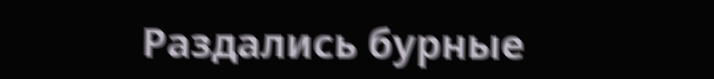Раздались бурные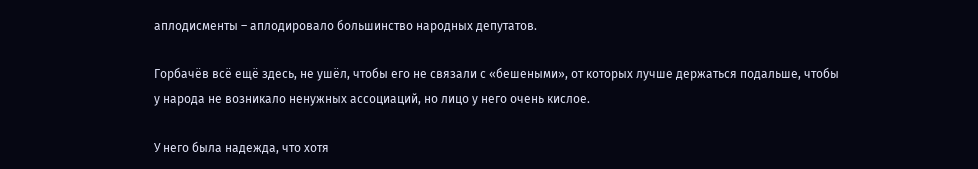аплодисменты – аплодировало большинство народных депутатов.

Горбачёв всё ещё здесь, не ушёл, чтобы его не связали с «бешеными», от которых лучше держаться подальше, чтобы у народа не возникало ненужных ассоциаций, но лицо у него очень кислое.

У него была надежда, что хотя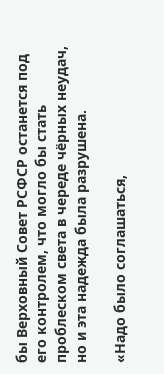бы Верховный Совет РСФСР останется под его контролем, что могло бы стать проблеском света в череде чёрных неудач, но и эта надежда была разрушена.

«Надо было соглашаться,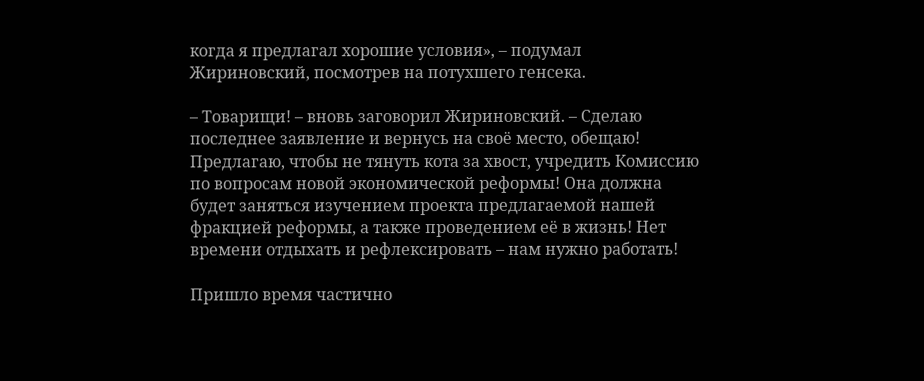когда я предлагал хорошие условия», – подумал Жириновский, посмотрев на потухшего генсека.

– Товарищи! – вновь заговорил Жириновский. – Сделаю последнее заявление и вернусь на своё место, обещаю! Предлагаю, чтобы не тянуть кота за хвост, учредить Комиссию по вопросам новой экономической реформы! Она должна будет заняться изучением проекта предлагаемой нашей фракцией реформы, а также проведением её в жизнь! Нет времени отдыхать и рефлексировать – нам нужно работать!

Пришло время частично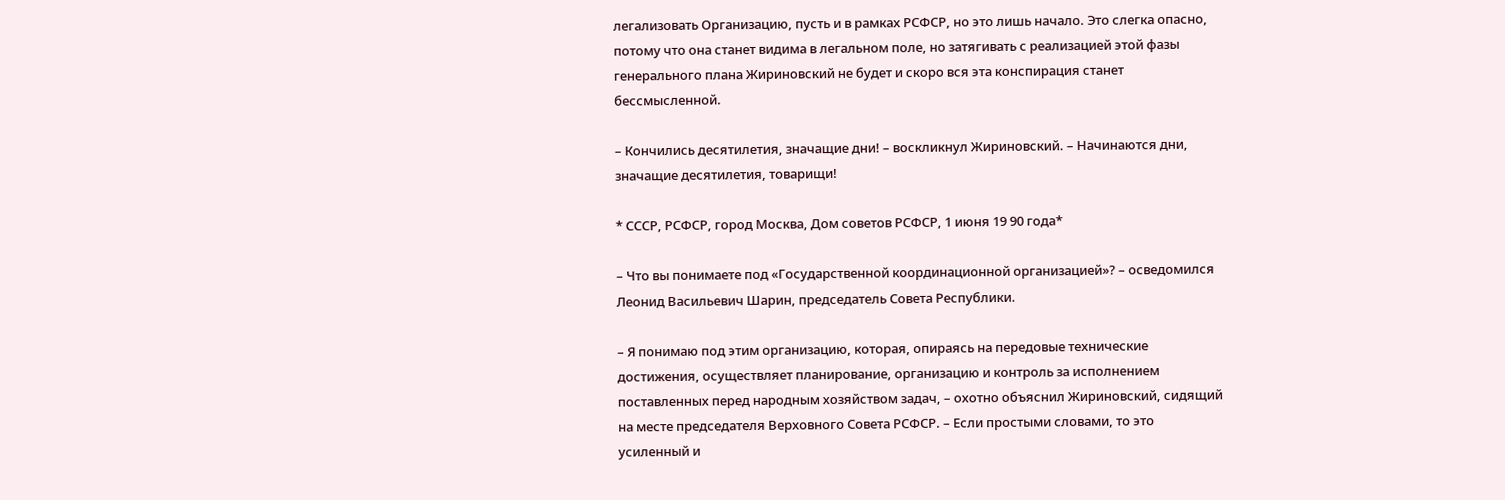легализовать Организацию, пусть и в рамках РСФСР, но это лишь начало. Это слегка опасно, потому что она станет видима в легальном поле, но затягивать с реализацией этой фазы генерального плана Жириновский не будет и скоро вся эта конспирация станет бессмысленной.

– Кончились десятилетия, значащие дни! – воскликнул Жириновский. – Начинаются дни, значащие десятилетия, товарищи!

* СССР, РСФСР, город Москва, Дом советов РСФСР, 1 июня 19 90 года*

– Что вы понимаете под «Государственной координационной организацией»? – осведомился Леонид Васильевич Шарин, председатель Совета Республики.

– Я понимаю под этим организацию, которая, опираясь на передовые технические достижения, осуществляет планирование, организацию и контроль за исполнением поставленных перед народным хозяйством задач, – охотно объяснил Жириновский, сидящий на месте председателя Верховного Совета РСФСР. – Если простыми словами, то это усиленный и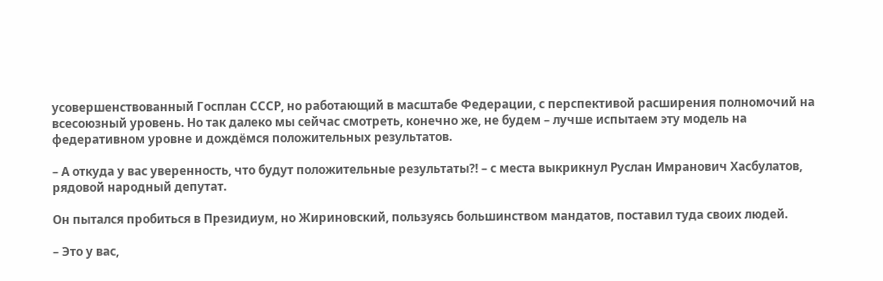усовершенствованный Госплан СССР, но работающий в масштабе Федерации, с перспективой расширения полномочий на всесоюзный уровень. Но так далеко мы сейчас смотреть, конечно же, не будем – лучше испытаем эту модель на федеративном уровне и дождёмся положительных результатов.

– А откуда у вас уверенность, что будут положительные результаты⁈ – с места выкрикнул Руслан Имранович Хасбулатов, рядовой народный депутат.

Он пытался пробиться в Президиум, но Жириновский, пользуясь большинством мандатов, поставил туда своих людей.

– Это у вас,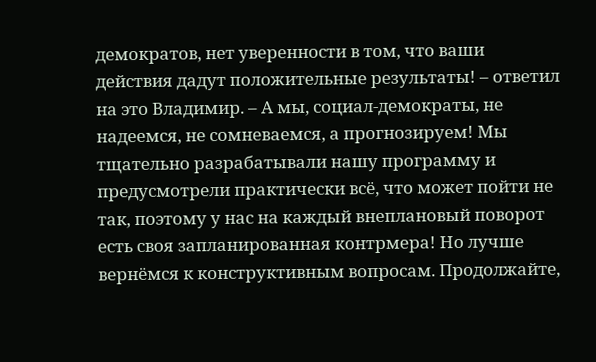демократов, нет уверенности в том, что ваши действия дадут положительные результаты! – ответил на это Владимир. – А мы, социал-демократы, не надеемся, не сомневаемся, а прогнозируем! Мы тщательно разрабатывали нашу программу и предусмотрели практически всё, что может пойти не так, поэтому у нас на каждый внеплановый поворот есть своя запланированная контрмера! Но лучше вернёмся к конструктивным вопросам. Продолжайте,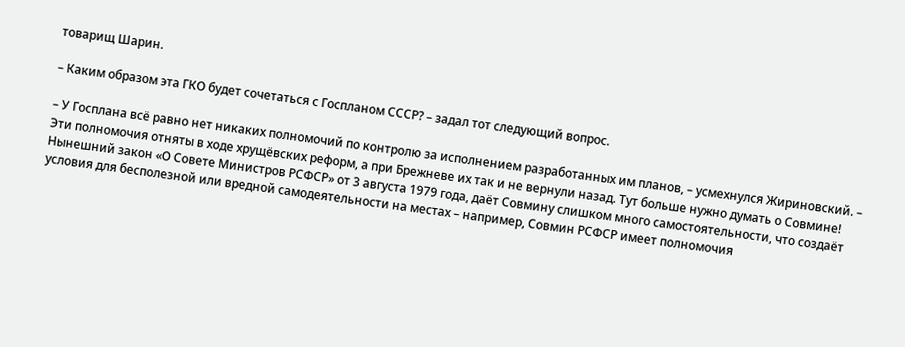товарищ Шарин.

– Каким образом эта ГКО будет сочетаться с Госпланом СССР? – задал тот следующий вопрос.

– У Госплана всё равно нет никаких полномочий по контролю за исполнением разработанных им планов, – усмехнулся Жириновский. – Эти полномочия отняты в ходе хрущёвских реформ, а при Брежневе их так и не вернули назад. Тут больше нужно думать о Совмине! Нынешний закон «О Совете Министров РСФСР» от 3 августа 1979 года, даёт Совмину слишком много самостоятельности, что создаёт условия для бесполезной или вредной самодеятельности на местах – например, Совмин РСФСР имеет полномочия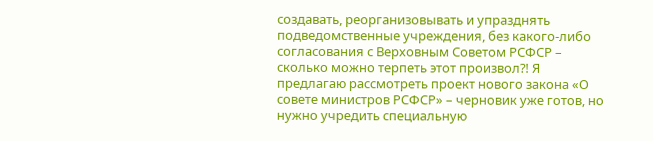создавать, реорганизовывать и упразднять подведомственные учреждения, без какого-либо согласования с Верховным Советом РСФСР – сколько можно терпеть этот произвол⁈ Я предлагаю рассмотреть проект нового закона «О совете министров РСФСР» – черновик уже готов, но нужно учредить специальную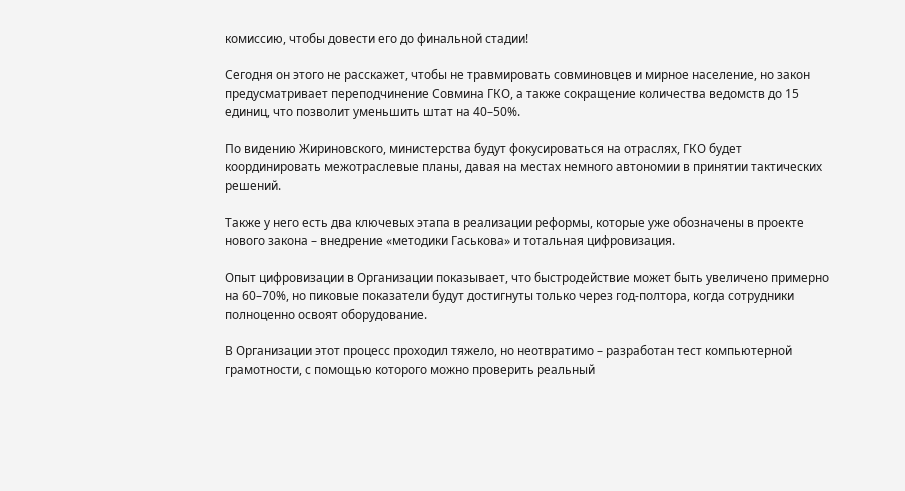комиссию, чтобы довести его до финальной стадии!

Сегодня он этого не расскажет, чтобы не травмировать совминовцев и мирное население, но закон предусматривает переподчинение Совмина ГКО, а также сокращение количества ведомств до 15 единиц, что позволит уменьшить штат на 40–50%.

По видению Жириновского, министерства будут фокусироваться на отраслях, ГКО будет координировать межотраслевые планы, давая на местах немного автономии в принятии тактических решений.

Также у него есть два ключевых этапа в реализации реформы, которые уже обозначены в проекте нового закона – внедрение «методики Гаськова» и тотальная цифровизация.

Опыт цифровизации в Организации показывает, что быстродействие может быть увеличено примерно на 60–70%, но пиковые показатели будут достигнуты только через год-полтора, когда сотрудники полноценно освоят оборудование.

В Организации этот процесс проходил тяжело, но неотвратимо – разработан тест компьютерной грамотности, с помощью которого можно проверить реальный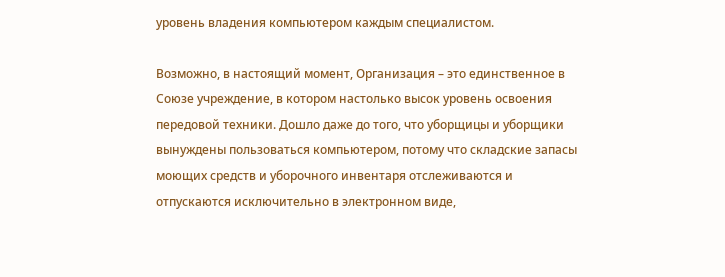уровень владения компьютером каждым специалистом.

Возможно, в настоящий момент, Организация – это единственное в Союзе учреждение, в котором настолько высок уровень освоения передовой техники. Дошло даже до того, что уборщицы и уборщики вынуждены пользоваться компьютером, потому что складские запасы моющих средств и уборочного инвентаря отслеживаются и отпускаются исключительно в электронном виде,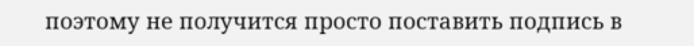поэтому не получится просто поставить подпись в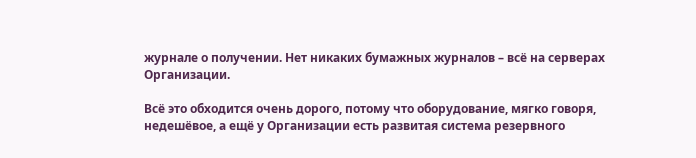журнале о получении. Нет никаких бумажных журналов – всё на серверах Организации.

Всё это обходится очень дорого, потому что оборудование, мягко говоря, недешёвое, а ещё у Организации есть развитая система резервного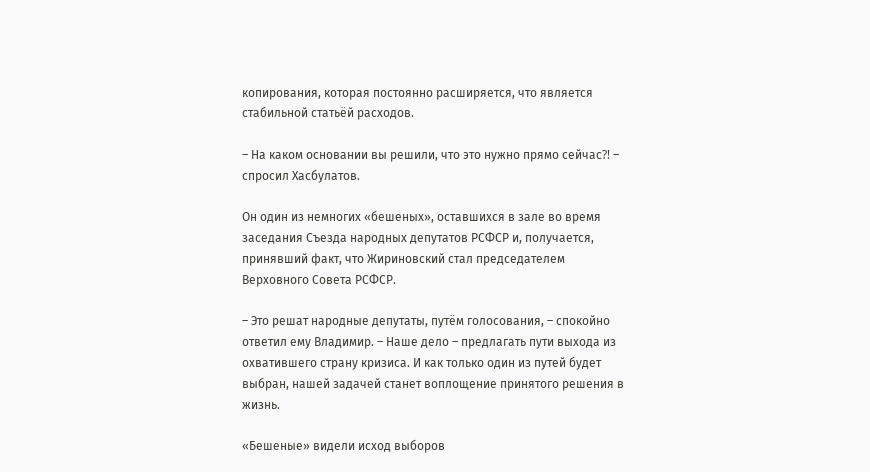копирования, которая постоянно расширяется, что является стабильной статьёй расходов.

– На каком основании вы решили, что это нужно прямо сейчас⁈ – спросил Хасбулатов.

Он один из немногих «бешеных», оставшихся в зале во время заседания Съезда народных депутатов РСФСР и, получается, принявший факт, что Жириновский стал председателем Верховного Совета РСФСР.

– Это решат народные депутаты, путём голосования, – спокойно ответил ему Владимир. – Наше дело – предлагать пути выхода из охватившего страну кризиса. И как только один из путей будет выбран, нашей задачей станет воплощение принятого решения в жизнь.

«Бешеные» видели исход выборов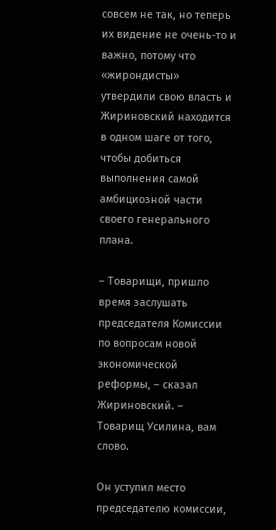совсем не так, но теперь их видение не очень-то и важно, потому что «жирондисты» утвердили свою власть и Жириновский находится в одном шаге от того, чтобы добиться выполнения самой амбициозной части своего генерального плана.

– Товарищи, пришло время заслушать председателя Комиссии по вопросам новой экономической реформы, – сказал Жириновский. – Товарищ Усилина, вам слово.

Он уступил место председателю комиссии,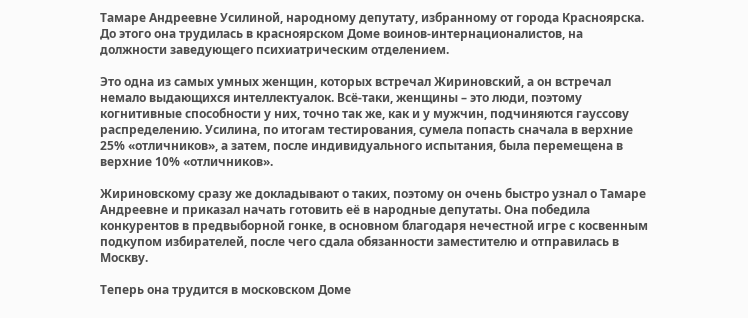Тамаре Андреевне Усилиной, народному депутату, избранному от города Красноярска. До этого она трудилась в красноярском Доме воинов-интернационалистов, на должности заведующего психиатрическим отделением.

Это одна из самых умных женщин, которых встречал Жириновский, а он встречал немало выдающихся интеллектуалок. Всё-таки, женщины – это люди, поэтому когнитивные способности у них, точно так же, как и у мужчин, подчиняются гауссову распределению. Усилина, по итогам тестирования, сумела попасть сначала в верхние 25% «отличников», а затем, после индивидуального испытания, была перемещена в верхние 10% «отличников».

Жириновскому сразу же докладывают о таких, поэтому он очень быстро узнал о Тамаре Андреевне и приказал начать готовить её в народные депутаты. Она победила конкурентов в предвыборной гонке, в основном благодаря нечестной игре с косвенным подкупом избирателей, после чего сдала обязанности заместителю и отправилась в Москву.

Теперь она трудится в московском Доме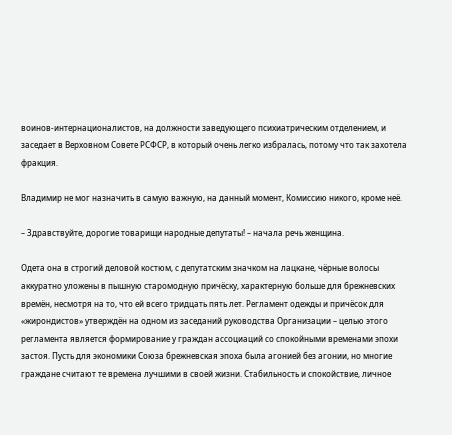воинов-интернационалистов, на должности заведующего психиатрическим отделением, и заседает в Верховном Совете РСФСР, в который очень легко избралась, потому что так захотела фракция.

Владимир не мог назначить в самую важную, на данный момент, Комиссию никого, кроме неё.

– Здравствуйте, дорогие товарищи народные депутаты! – начала речь женщина.

Одета она в строгий деловой костюм, с депутатским значком на лацкане, чёрные волосы аккуратно уложены в пышную старомодную причёску, характерную больше для брежневских времён, несмотря на то, что ей всего тридцать пять лет. Регламент одежды и причёсок для «жирондистов» утверждён на одном из заседаний руководства Организации – целью этого регламента является формирование у граждан ассоциаций со спокойными временами эпохи застоя. Пусть для экономики Союза брежневская эпоха была агонией без агонии, но многие граждане считают те времена лучшими в своей жизни. Стабильность и спокойствие, личное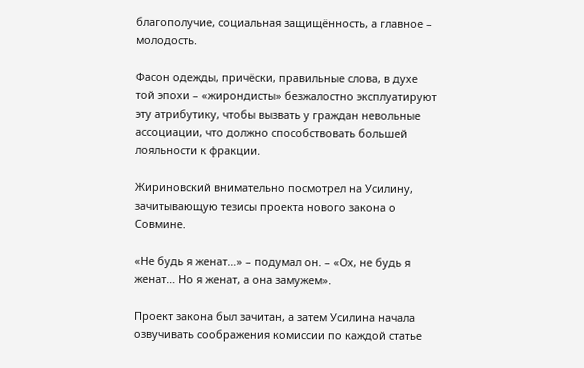благополучие, социальная защищённость, а главное – молодость.

Фасон одежды, причёски, правильные слова, в духе той эпохи – «жирондисты» безжалостно эксплуатируют эту атрибутику, чтобы вызвать у граждан невольные ассоциации, что должно способствовать большей лояльности к фракции.

Жириновский внимательно посмотрел на Усилину, зачитывающую тезисы проекта нового закона о Совмине.

«Не будь я женат…» – подумал он. – «Ох, не будь я женат… Но я женат, а она замужем».

Проект закона был зачитан, а затем Усилина начала озвучивать соображения комиссии по каждой статье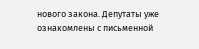нового закона. Депутаты уже ознакомлены с письменной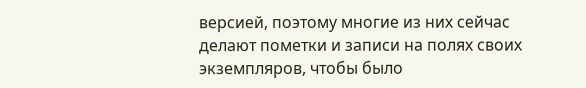версией, поэтому многие из них сейчас делают пометки и записи на полях своих экземпляров, чтобы было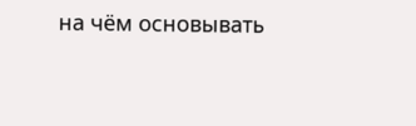на чём основывать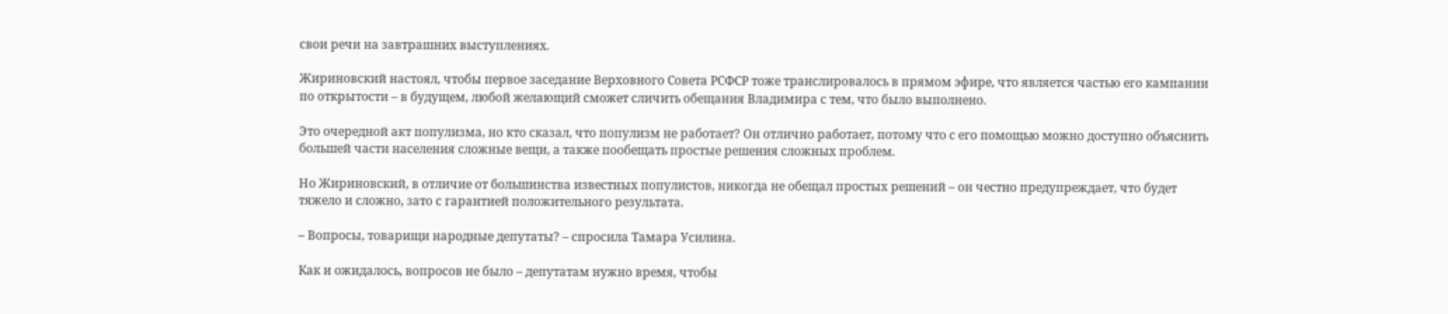свои речи на завтрашних выступлениях.

Жириновский настоял, чтобы первое заседание Верховного Совета РСФСР тоже транслировалось в прямом эфире, что является частью его кампании по открытости – в будущем, любой желающий сможет сличить обещания Владимира с тем, что было выполнено.

Это очередной акт популизма, но кто сказал, что популизм не работает? Он отлично работает, потому что с его помощью можно доступно объяснить большей части населения сложные вещи, а также пообещать простые решения сложных проблем.

Но Жириновский, в отличие от большинства известных популистов, никогда не обещал простых решений – он честно предупреждает, что будет тяжело и сложно, зато с гарантией положительного результата.

– Вопросы, товарищи народные депутаты? – спросила Тамара Усилина.

Как и ожидалось, вопросов не было – депутатам нужно время, чтобы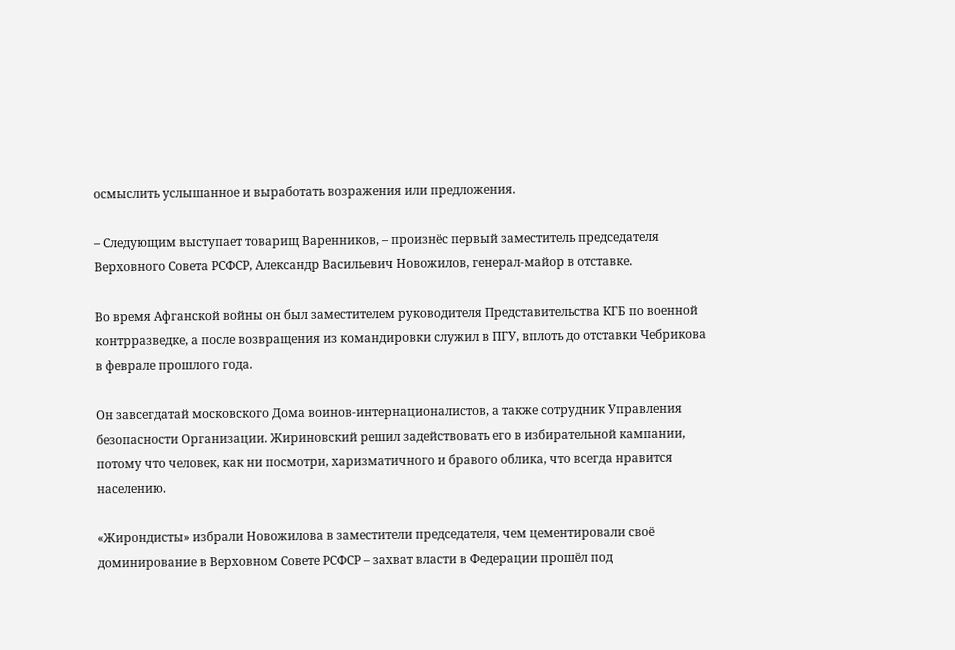осмыслить услышанное и выработать возражения или предложения.

– Следующим выступает товарищ Варенников, – произнёс первый заместитель председателя Верховного Совета РСФСР, Александр Васильевич Новожилов, генерал-майор в отставке.

Во время Афганской войны он был заместителем руководителя Представительства КГБ по военной контрразведке, а после возвращения из командировки служил в ПГУ, вплоть до отставки Чебрикова в феврале прошлого года.

Он завсегдатай московского Дома воинов-интернационалистов, а также сотрудник Управления безопасности Организации. Жириновский решил задействовать его в избирательной кампании, потому что человек, как ни посмотри, харизматичного и бравого облика, что всегда нравится населению.

«Жирондисты» избрали Новожилова в заместители председателя, чем цементировали своё доминирование в Верховном Совете РСФСР – захват власти в Федерации прошёл под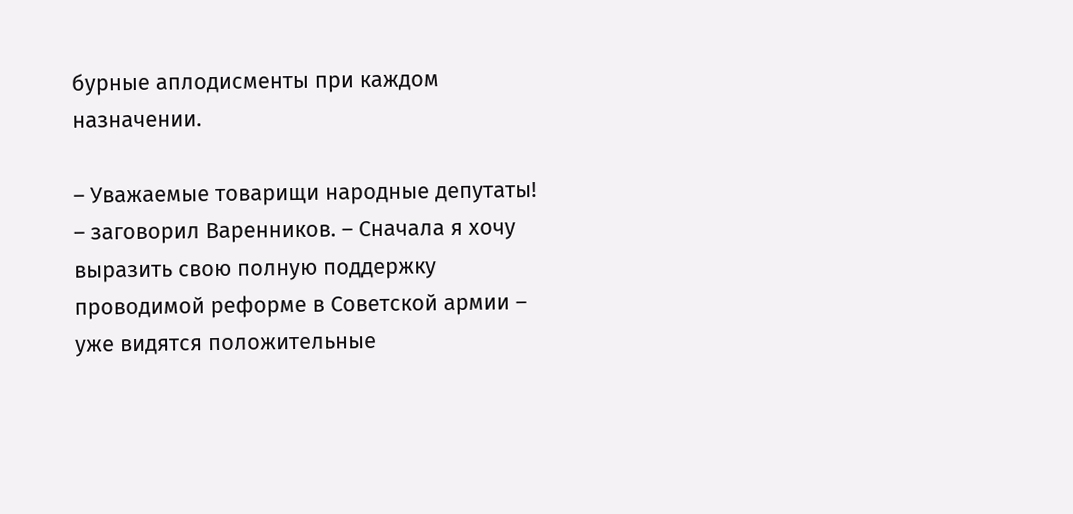бурные аплодисменты при каждом назначении.

– Уважаемые товарищи народные депутаты! – заговорил Варенников. – Сначала я хочу выразить свою полную поддержку проводимой реформе в Советской армии – уже видятся положительные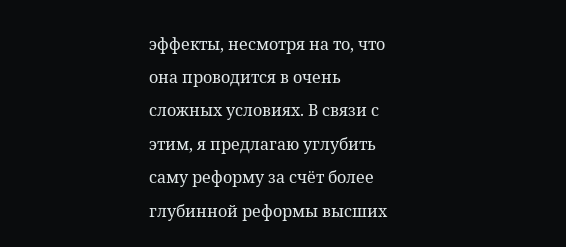эффекты, несмотря на то, что она проводится в очень сложных условиях. В связи с этим, я предлагаю углубить саму реформу за счёт более глубинной реформы высших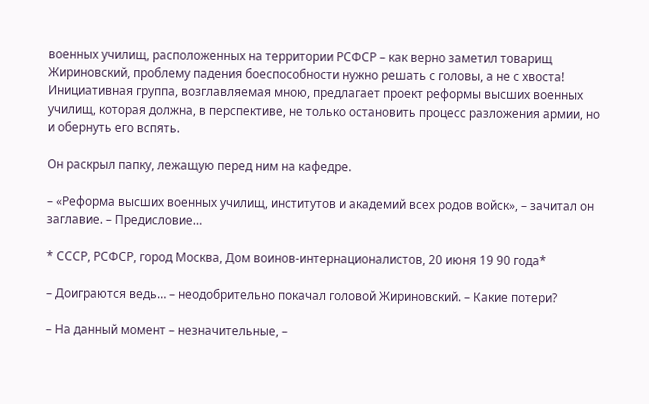военных училищ, расположенных на территории РСФСР – как верно заметил товарищ Жириновский, проблему падения боеспособности нужно решать с головы, а не с хвоста! Инициативная группа, возглавляемая мною, предлагает проект реформы высших военных училищ, которая должна, в перспективе, не только остановить процесс разложения армии, но и обернуть его вспять.

Он раскрыл папку, лежащую перед ним на кафедре.

– «Реформа высших военных училищ, институтов и академий всех родов войск», – зачитал он заглавие. – Предисловие…

* СССР, РСФСР, город Москва, Дом воинов-интернационалистов, 20 июня 19 90 года*

– Доиграются ведь… – неодобрительно покачал головой Жириновский. – Какие потери?

– На данный момент – незначительные, –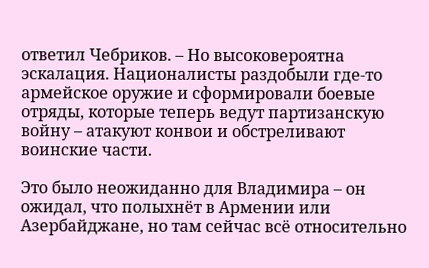ответил Чебриков. – Но высоковероятна эскалация. Националисты раздобыли где-то армейское оружие и сформировали боевые отряды, которые теперь ведут партизанскую войну – атакуют конвои и обстреливают воинские части.

Это было неожиданно для Владимира – он ожидал, что полыхнёт в Армении или Азербайджане, но там сейчас всё относительно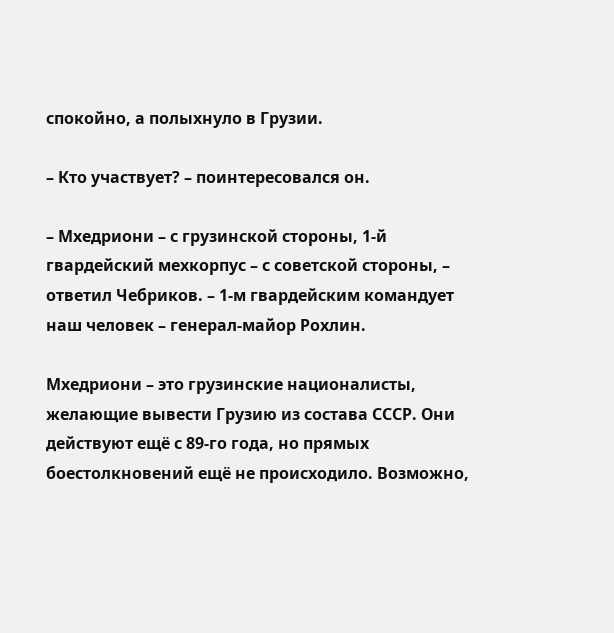спокойно, а полыхнуло в Грузии.

– Кто участвует? – поинтересовался он.

– Мхедриони – с грузинской стороны, 1-й гвардейский мехкорпус – с советской стороны, – ответил Чебриков. – 1-м гвардейским командует наш человек – генерал-майор Рохлин.

Мхедриони – это грузинские националисты, желающие вывести Грузию из состава СССР. Они действуют ещё с 89-го года, но прямых боестолкновений ещё не происходило. Возможно,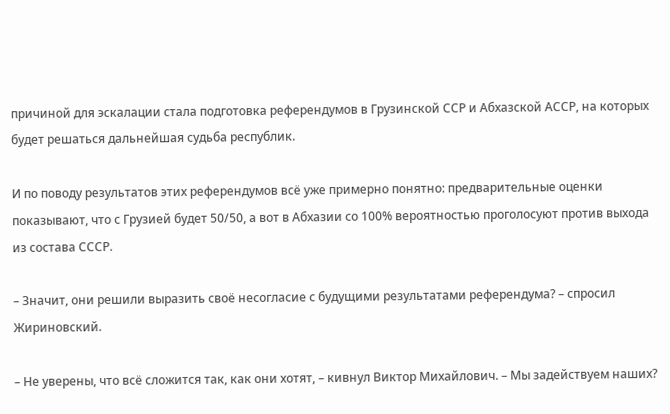причиной для эскалации стала подготовка референдумов в Грузинской ССР и Абхазской АССР, на которых будет решаться дальнейшая судьба республик.

И по поводу результатов этих референдумов всё уже примерно понятно: предварительные оценки показывают, что с Грузией будет 50/50, а вот в Абхазии со 100% вероятностью проголосуют против выхода из состава СССР.

– Значит, они решили выразить своё несогласие с будущими результатами референдума? – спросил Жириновский.

– Не уверены, что всё сложится так, как они хотят, – кивнул Виктор Михайлович. – Мы задействуем наших?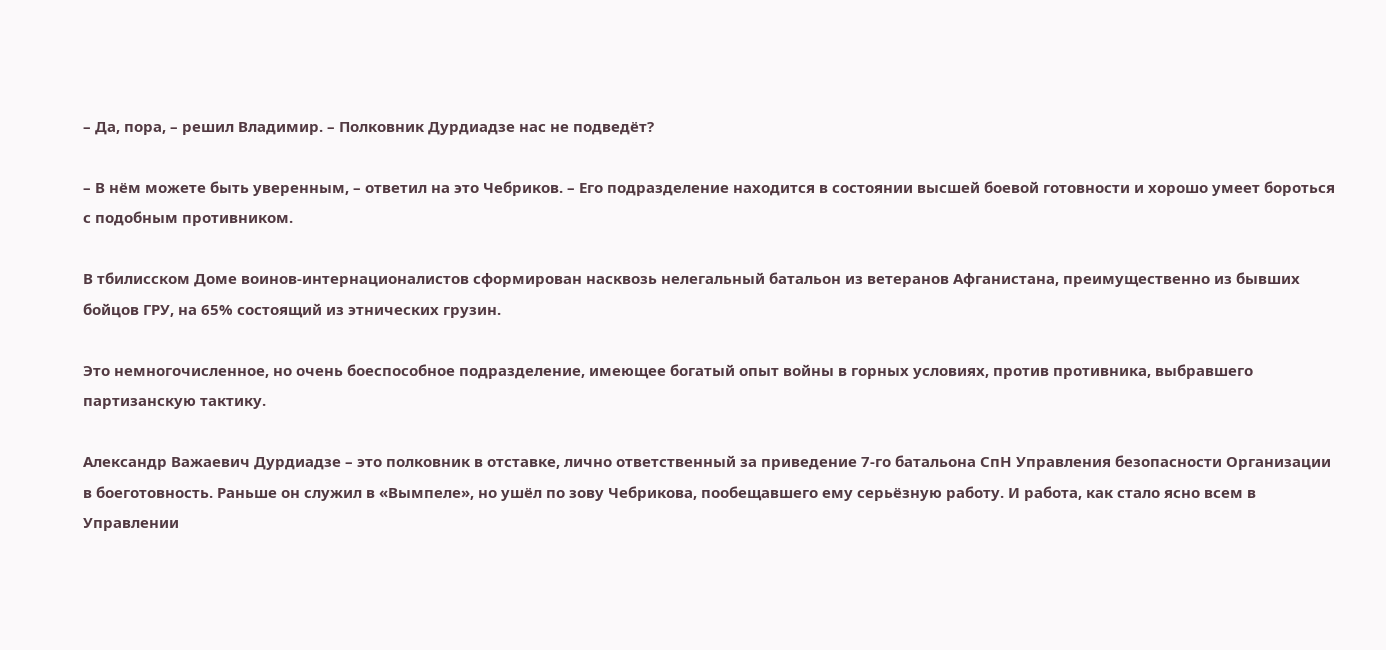– Да, пора, – решил Владимир. – Полковник Дурдиадзе нас не подведёт?

– В нём можете быть уверенным, – ответил на это Чебриков. – Его подразделение находится в состоянии высшей боевой готовности и хорошо умеет бороться с подобным противником.

В тбилисском Доме воинов-интернационалистов сформирован насквозь нелегальный батальон из ветеранов Афганистана, преимущественно из бывших бойцов ГРУ, на 65% состоящий из этнических грузин.

Это немногочисленное, но очень боеспособное подразделение, имеющее богатый опыт войны в горных условиях, против противника, выбравшего партизанскую тактику.

Александр Важаевич Дурдиадзе – это полковник в отставке, лично ответственный за приведение 7-го батальона СпН Управления безопасности Организации в боеготовность. Раньше он служил в «Вымпеле», но ушёл по зову Чебрикова, пообещавшего ему серьёзную работу. И работа, как стало ясно всем в Управлении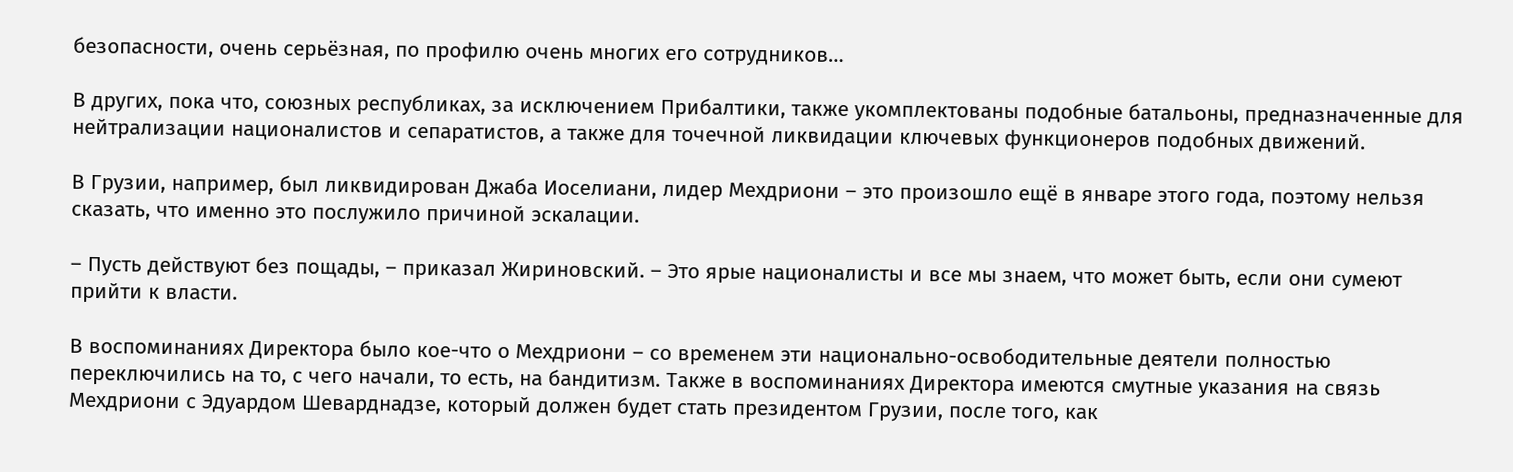безопасности, очень серьёзная, по профилю очень многих его сотрудников…

В других, пока что, союзных республиках, за исключением Прибалтики, также укомплектованы подобные батальоны, предназначенные для нейтрализации националистов и сепаратистов, а также для точечной ликвидации ключевых функционеров подобных движений.

В Грузии, например, был ликвидирован Джаба Иоселиани, лидер Мехдриони – это произошло ещё в январе этого года, поэтому нельзя сказать, что именно это послужило причиной эскалации.

– Пусть действуют без пощады, – приказал Жириновский. – Это ярые националисты и все мы знаем, что может быть, если они сумеют прийти к власти.

В воспоминаниях Директора было кое-что о Мехдриони – со временем эти национально-освободительные деятели полностью переключились на то, с чего начали, то есть, на бандитизм. Также в воспоминаниях Директора имеются смутные указания на связь Мехдриони с Эдуардом Шеварднадзе, который должен будет стать президентом Грузии, после того, как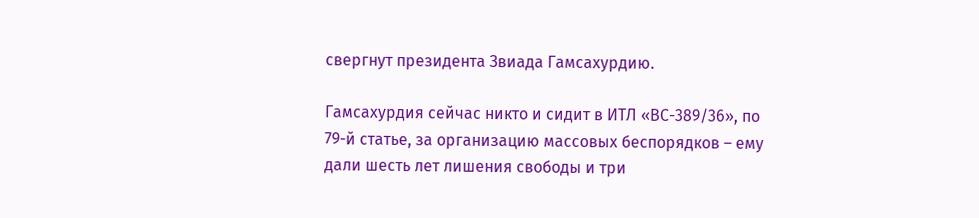свергнут президента Звиада Гамсахурдию.

Гамсахурдия сейчас никто и сидит в ИТЛ «ВС-389/36», по 79-й статье, за организацию массовых беспорядков – ему дали шесть лет лишения свободы и три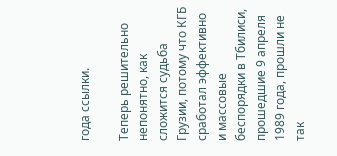года ссылки.

Теперь решительно непонятно, как сложится судьба Грузии, потому что КГБ сработал эффективно и массовые беспорядки в Тбилиси, прошедшие 9 апреля 1989 года, прошли не так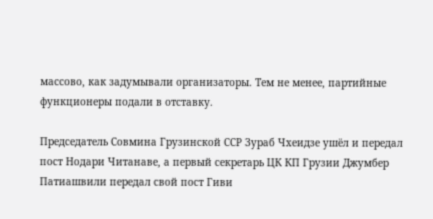массово, как задумывали организаторы. Тем не менее, партийные функционеры подали в отставку.

Председатель Совмина Грузинской ССР Зураб Чхеидзе ушёл и передал пост Нодари Читанаве, а первый секретарь ЦК КП Грузии Джумбер Патиашвили передал свой пост Гиви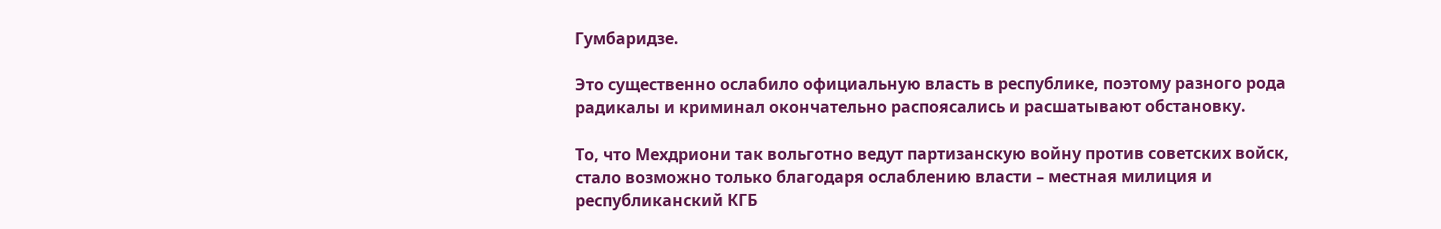Гумбаридзе.

Это существенно ослабило официальную власть в республике, поэтому разного рода радикалы и криминал окончательно распоясались и расшатывают обстановку.

То, что Мехдриони так вольготно ведут партизанскую войну против советских войск, стало возможно только благодаря ослаблению власти – местная милиция и республиканский КГБ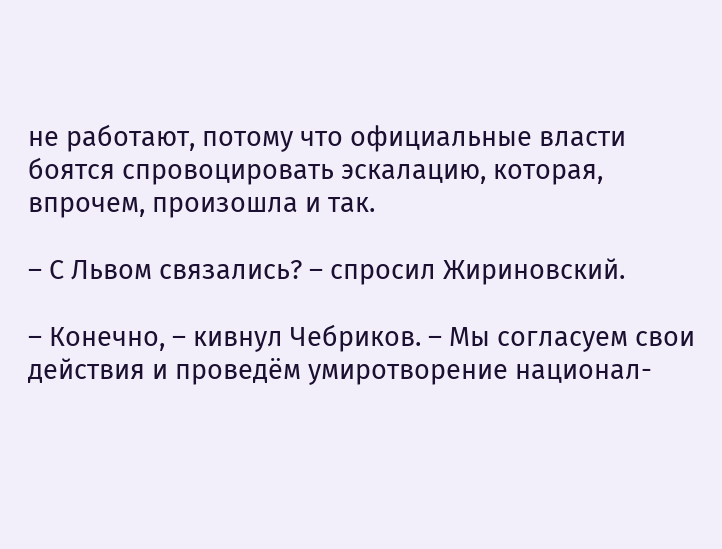не работают, потому что официальные власти боятся спровоцировать эскалацию, которая, впрочем, произошла и так.

– С Львом связались? – спросил Жириновский.

– Конечно, – кивнул Чебриков. – Мы согласуем свои действия и проведём умиротворение национал-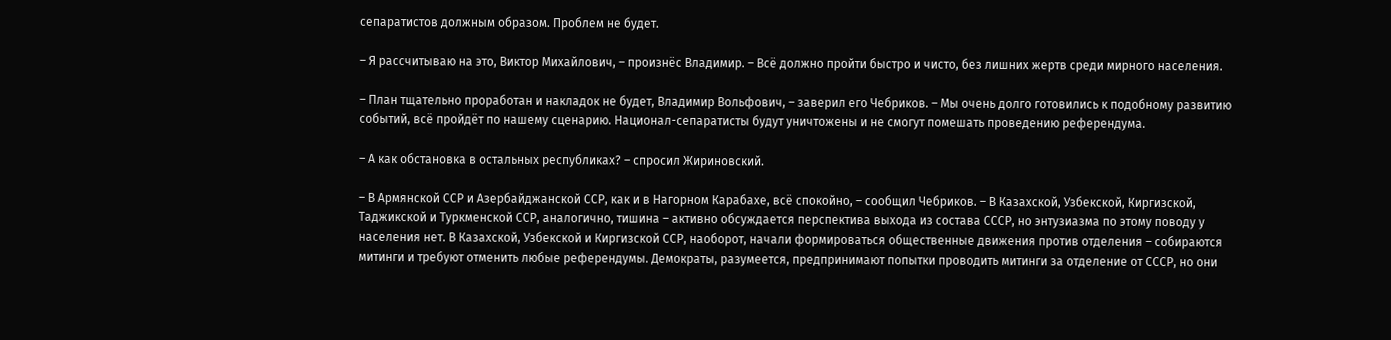сепаратистов должным образом. Проблем не будет.

– Я рассчитываю на это, Виктор Михайлович, – произнёс Владимир. – Всё должно пройти быстро и чисто, без лишних жертв среди мирного населения.

– План тщательно проработан и накладок не будет, Владимир Вольфович, – заверил его Чебриков. – Мы очень долго готовились к подобному развитию событий, всё пройдёт по нашему сценарию. Национал-сепаратисты будут уничтожены и не смогут помешать проведению референдума.

– А как обстановка в остальных республиках? – спросил Жириновский.

– В Армянской ССР и Азербайджанской ССР, как и в Нагорном Карабахе, всё спокойно, – сообщил Чебриков. – В Казахской, Узбекской, Киргизской, Таджикской и Туркменской ССР, аналогично, тишина – активно обсуждается перспектива выхода из состава СССР, но энтузиазма по этому поводу у населения нет. В Казахской, Узбекской и Киргизской ССР, наоборот, начали формироваться общественные движения против отделения – собираются митинги и требуют отменить любые референдумы. Демократы, разумеется, предпринимают попытки проводить митинги за отделение от СССР, но они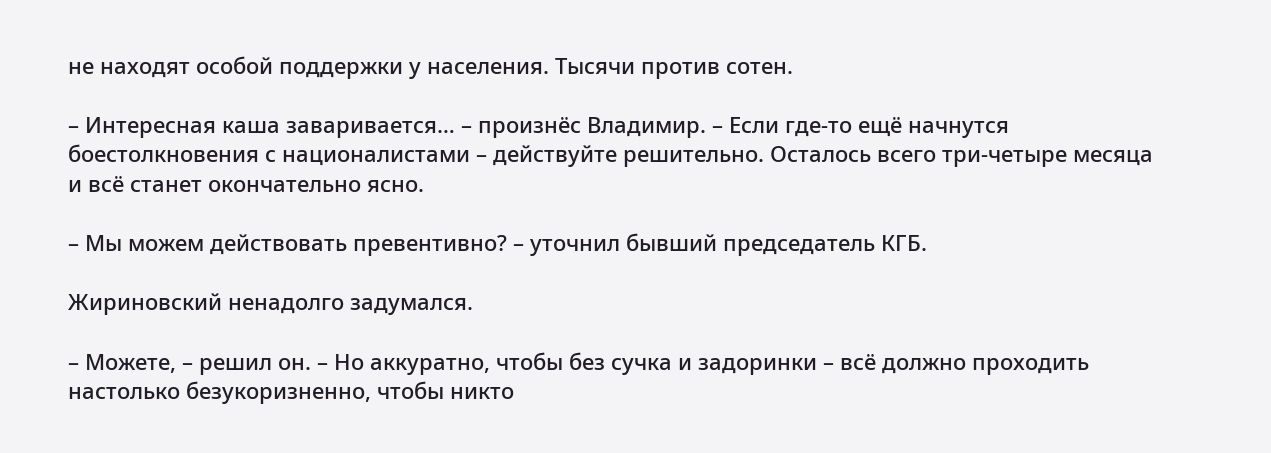не находят особой поддержки у населения. Тысячи против сотен.

– Интересная каша заваривается… – произнёс Владимир. – Если где-то ещё начнутся боестолкновения с националистами – действуйте решительно. Осталось всего три-четыре месяца и всё станет окончательно ясно.

– Мы можем действовать превентивно? – уточнил бывший председатель КГБ.

Жириновский ненадолго задумался.

– Можете, – решил он. – Но аккуратно, чтобы без сучка и задоринки – всё должно проходить настолько безукоризненно, чтобы никто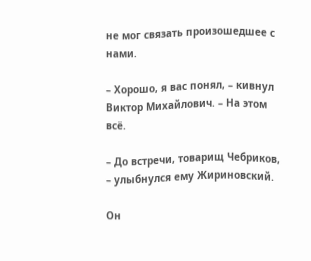не мог связать произошедшее с нами.

– Хорошо, я вас понял, – кивнул Виктор Михайлович. – На этом всё.

– До встречи, товарищ Чебриков, – улыбнулся ему Жириновский.

Он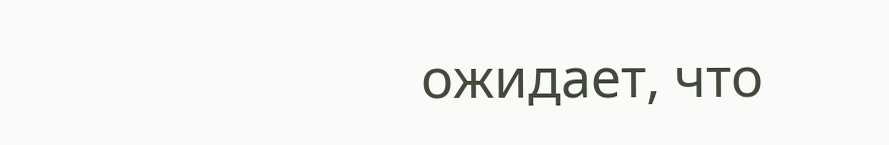ожидает, что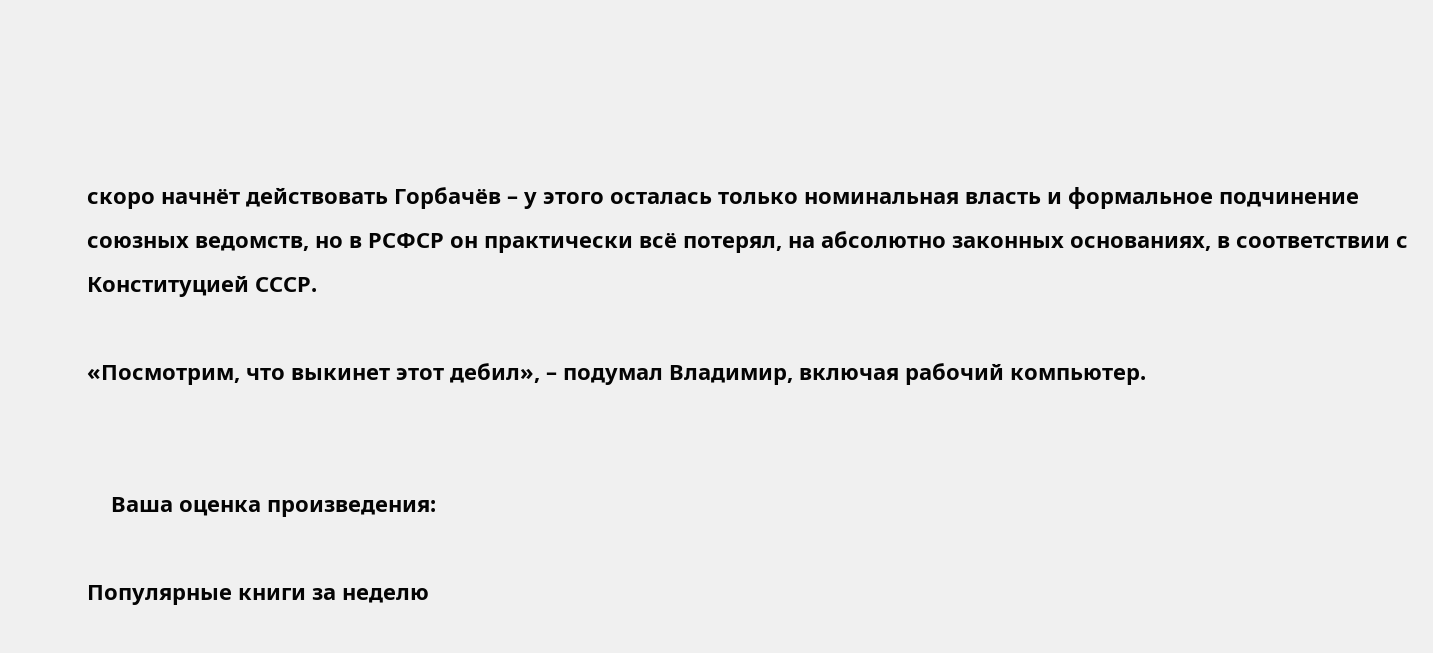скоро начнёт действовать Горбачёв – у этого осталась только номинальная власть и формальное подчинение союзных ведомств, но в РСФСР он практически всё потерял, на абсолютно законных основаниях, в соответствии с Конституцией СССР.

«Посмотрим, что выкинет этот дебил», – подумал Владимир, включая рабочий компьютер.


    Ваша оценка произведения:

Популярные книги за неделю